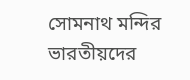সোমনাথ মন্দির ভারতীয়দের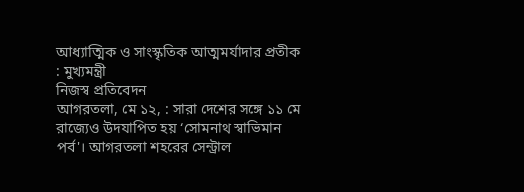আধ্যাত্মিক ও সাংস্কৃতিক আত্মমর্যাদার প্রতীক : মুখ্যমন্ত্রী
নিজস্ব প্রতিবেদন
আগরতলা, মে ১২, : সারা দেশের সঙ্গে ১১ মে রাজ্যেও উদযাপিত হয় ‘সোমনাথ স্বাভিমান পর্ব'। আগরতলা শহরের সেন্ট্রাল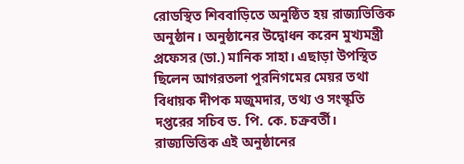রোডস্থিত শিববাড়িতে অনুষ্ঠিত হয় রাজ্যভিত্তিক অনুষ্ঠান। অনুষ্ঠানের উদ্বোধন করেন মুখ্যমন্ত্রী প্রফেসর (ডা.) মানিক সাহা। এছাড়া উপস্থিত ছিলেন আগরতলা পুরনিগমের মেয়র তথা বিধায়ক দীপক মজুমদার, তথ্য ও সংস্কৃতি দপ্তরের সচিব ড. পি. কে. চক্রবর্তী।
রাজ্যভিত্তিক এই অনুষ্ঠানের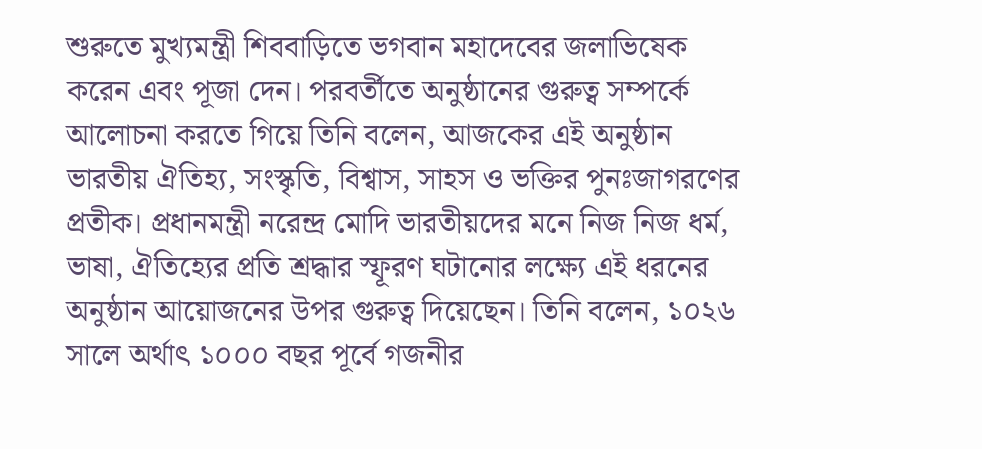শুরুতে মুখ্যমন্ত্রী শিববাড়িতে ভগবান মহাদেবের জলাভিষেক করেন এবং পূজা দেন। পরবর্তীতে অনুষ্ঠানের গুরুত্ব সম্পর্কে আলোচনা করতে গিয়ে তিনি বলেন, আজকের এই অনুষ্ঠান ভারতীয় ঐতিহ্য, সংস্কৃতি, বিশ্বাস, সাহস ও ভক্তির পুনঃজাগরণের প্রতীক। প্রধানমন্ত্রী নরেন্দ্র মোদি ভারতীয়দের মনে নিজ নিজ ধর্ম, ভাষা, ঐতিহ্যের প্রতি শ্রদ্ধার স্ফূরণ ঘটানোর লক্ষ্যে এই ধরনের অনুষ্ঠান আয়োজনের উপর গুরুত্ব দিয়েছেন। তিনি বলেন, ১০২৬ সালে অর্থাৎ ১০০০ বছর পূর্বে গজনীর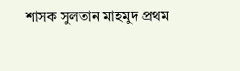শাসক সুলতান মাহমুদ প্রথম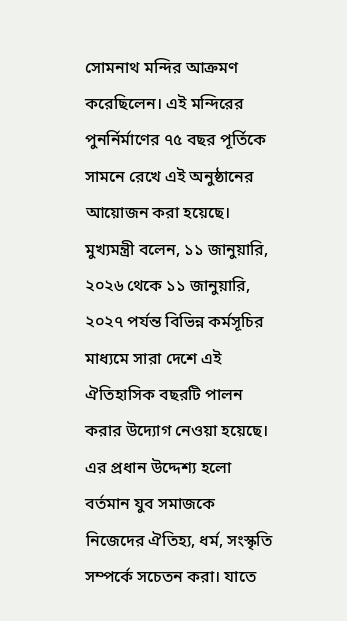সোমনাথ মন্দির আক্রমণ করেছিলেন। এই মন্দিরের পুনর্নির্মাণের ৭৫ বছর পূর্তিকে সামনে রেখে এই অনুষ্ঠানের আয়োজন করা হয়েছে। মুখ্যমন্ত্রী বলেন, ১১ জানুয়ারি, ২০২৬ থেকে ১১ জানুয়ারি, ২০২৭ পর্যন্ত বিভিন্ন কর্মসূচির মাধ্যমে সারা দেশে এই ঐতিহাসিক বছরটি পালন করার উদ্যোগ নেওয়া হয়েছে। এর প্রধান উদ্দেশ্য হলো বর্তমান যুব সমাজকে নিজেদের ঐতিহ্য, ধর্ম, সংস্কৃতি সম্পর্কে সচেতন করা। যাতে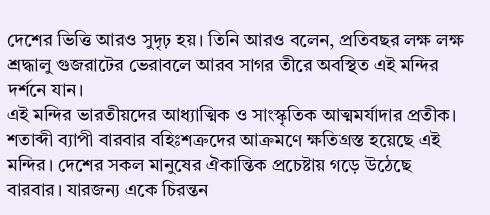দেশের ভিত্তি আরও সুদৃঢ় হয়। তিনি আরও বলেন, প্রতিবছর লক্ষ লক্ষ শ্রদ্ধালু গুজরাটের ভেরাবলে আরব সাগর তীরে অবস্থিত এই মন্দির দর্শনে যান।
এই মন্দির ভারতীয়দের আধ্যাত্মিক ও সাংস্কৃতিক আত্মমর্যাদার প্রতীক। শতাব্দী ব্যাপী বারবার বহিঃশত্রুদের আক্রমণে ক্ষতিগ্রস্ত হয়েছে এই মন্দির। দেশের সকল মানুষের ঐকান্তিক প্রচেষ্টায় গড়ে উঠেছে বারবার। যারজন্য একে চিরন্তন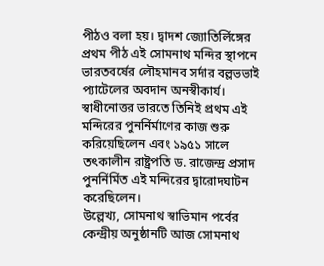পীঠও বলা হয়। দ্বাদশ জ্যোতির্লিঙ্গের প্রথম পীঠ এই সোমনাথ মন্দির স্থাপনে ভারতবর্ষের লৌহমানব সর্দার বল্লভভাই প্যাটেলের অবদান অনস্বীকার্য। স্বাধীনোত্তর ভারতে তিনিই প্রথম এই মন্দিরের পুনর্নির্মাণের কাজ শুরু করিয়েছিলেন এবং ১৯৫১ সালে তৎকালীন রাষ্ট্রপতি ড. রাজেন্দ্র প্রসাদ পুনর্নির্মিত এই মন্দিরের দ্বারোদঘাটন করেছিলেন।
উল্লেখ্য, সোমনাথ স্বাভিমান পর্বের কেন্দ্রীয় অনুষ্ঠানটি আজ সোমনাথ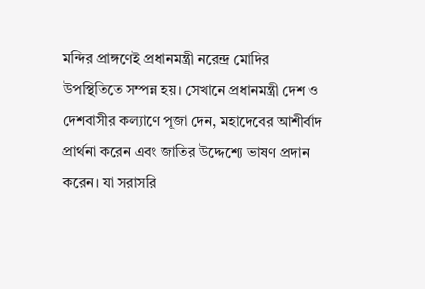মন্দির প্রাঙ্গণেই প্রধানমন্ত্রী নরেন্দ্র মোদির উপস্থিতিতে সম্পন্ন হয়। সেখানে প্রধানমন্ত্রী দেশ ও দেশবাসীর কল্যাণে পূজা দেন, মহাদেবের আশীর্বাদ প্রার্থনা করেন এবং জাতির উদ্দেশ্যে ভাষণ প্রদান করেন। যা সরাসরি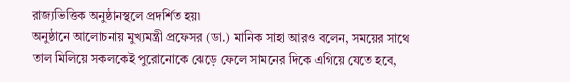রাজ্যভিত্তিক অনুষ্ঠানস্থলে প্রদর্শিত হয়৷
অনুষ্ঠানে আলোচনায় মুখ্যমন্ত্রী প্রফেসর (ডা.) মানিক সাহা আরও বলেন, সময়ের সাথে তাল মিলিয়ে সকলকেই পুরোনোকে ঝেড়ে ফেলে সামনের দিকে এগিয়ে যেতে হবে,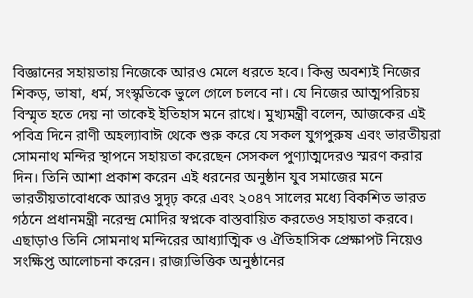বিজ্ঞানের সহায়তায় নিজেকে আরও মেলে ধরতে হবে। কিন্তু অবশ্যই নিজের শিকড়, ভাষা, ধর্ম, সংস্কৃতিকে ভুলে গেলে চলবে না। যে নিজের আত্মপরিচয় বিস্মৃত হতে দেয় না তাকেই ইতিহাস মনে রাখে। মুখ্যমন্ত্রী বলেন, আজকের এই পবিত্র দিনে রাণী অহল্যাবাঈ থেকে শুরু করে যে সকল যুগপুরুষ এবং ভারতীয়রা সোমনাথ মন্দির স্থাপনে সহায়তা করেছেন সেসকল পুণ্যাত্মদেরও স্মরণ করার দিন। তিনি আশা প্রকাশ করেন এই ধরনের অনুষ্ঠান যুব সমাজের মনে ভারতীয়তাবোধকে আরও সুদৃঢ় করে এবং ২০৪৭ সালের মধ্যে বিকশিত ভারত গঠনে প্রধানমন্ত্রী নরেন্দ্র মোদির স্বপ্নকে বাস্তবায়িত করতেও সহায়তা করবে। এছাড়াও তিনি সোমনাথ মন্দিরের আধ্যাত্মিক ও ঐতিহাসিক প্রেক্ষাপট নিয়েও সংক্ষিপ্ত আলোচনা করেন। রাজ্যভিত্তিক অনুষ্ঠানের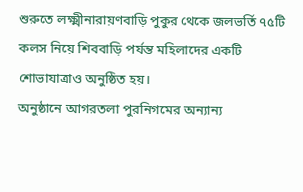শুরুতে লক্ষ্মীনারায়ণবাড়ি পুকুর থেকে জলভর্তি ৭৫টি কলস নিয়ে শিববাড়ি পর্যন্ত মহিলাদের একটি শোভাযাত্রাও অনুষ্ঠিত হয়।
অনুষ্ঠানে আগরতলা পুরনিগমের অন্যান্য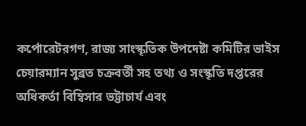কর্পোরেটরগণ, রাজ্য সাংস্কৃতিক উপদেষ্টা কমিটির ভাইস চেয়ারম্যান সুব্রত চক্রবর্তী সহ তথ্য ও সংস্কৃতি দপ্তরের অধিকর্তা বিম্বিসার ভট্টাচার্য এবং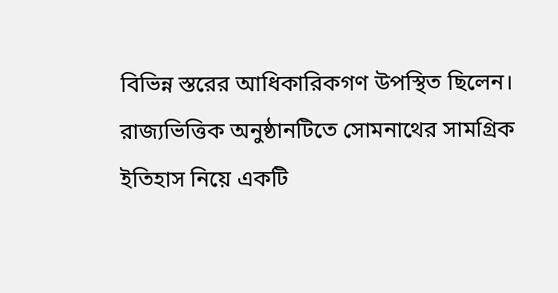বিভিন্ন স্তরের আধিকারিকগণ উপস্থিত ছিলেন। রাজ্যভিত্তিক অনুষ্ঠানটিতে সোমনাথের সামগ্রিক ইতিহাস নিয়ে একটি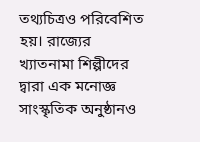তথ্যচিত্রও পরিবেশিত হয়। রাজ্যের খ্যাতনামা শিল্পীদের দ্বারা এক মনোজ্ঞ সাংস্কৃতিক অনুষ্ঠানও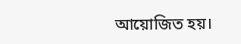আয়োজিত হয়।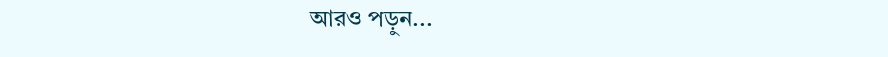আরও পড়ুন...